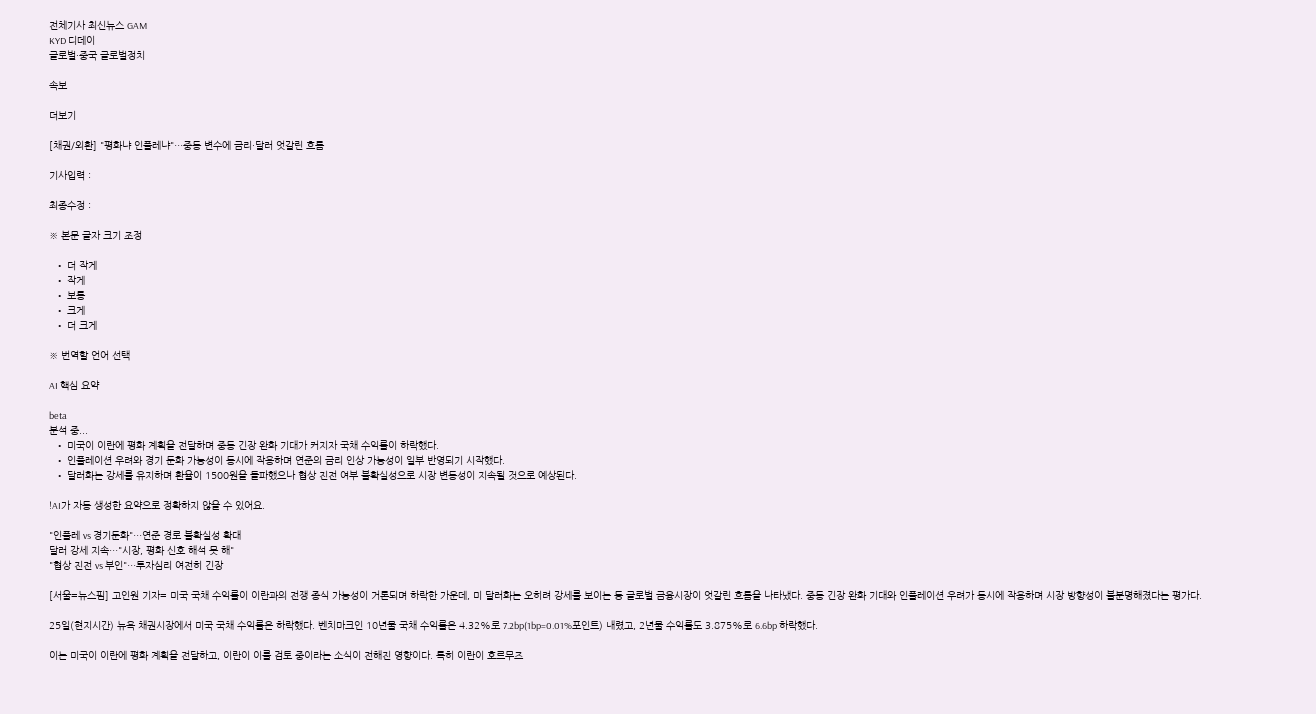전체기사 최신뉴스 GAM
KYD 디데이
글로벌·중국 글로벌정치

속보

더보기

[채권/외환] "평화냐 인플레냐"…중동 변수에 금리·달러 엇갈린 흐름

기사입력 :

최종수정 :

※ 본문 글자 크기 조정

  • 더 작게
  • 작게
  • 보통
  • 크게
  • 더 크게

※ 번역할 언어 선택

AI 핵심 요약

beta
분석 중...
  • 미국이 이란에 평화 계획을 전달하며 중동 긴장 완화 기대가 커지자 국채 수익률이 하락했다.
  • 인플레이션 우려와 경기 둔화 가능성이 동시에 작용하며 연준의 금리 인상 가능성이 일부 반영되기 시작했다.
  • 달러화는 강세를 유지하며 환율이 1500원을 돌파했으나 협상 진전 여부 불확실성으로 시장 변동성이 지속될 것으로 예상된다.

!AI가 자동 생성한 요약으로 정확하지 않을 수 있어요.

"인플레 vs 경기둔화"…연준 경로 불확실성 확대
달러 강세 지속…"시장, 평화 신호 해석 못 해"
"협상 진전 vs 부인"…투자심리 여전히 긴장

[서울=뉴스핌] 고인원 기자= 미국 국채 수익률이 이란과의 전쟁 종식 가능성이 거론되며 하락한 가운데, 미 달러화는 오히려 강세를 보이는 등 글로벌 금융시장이 엇갈린 흐름을 나타냈다. 중동 긴장 완화 기대와 인플레이션 우려가 동시에 작용하며 시장 방향성이 불분명해졌다는 평가다.

25일(현지시간) 뉴욕 채권시장에서 미국 국채 수익률은 하락했다. 벤치마크인 10년물 국채 수익률은 4.32%로 7.2bp(1bp=0.01%포인트) 내렸고, 2년물 수익률도 3.875%로 6.6bp 하락했다.

이는 미국이 이란에 평화 계획을 전달하고, 이란이 이를 검토 중이라는 소식이 전해진 영향이다. 특히 이란이 호르무즈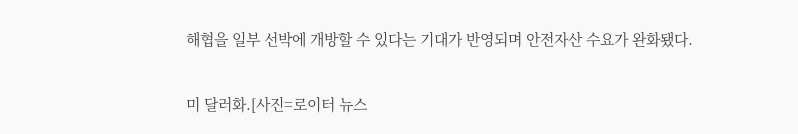해협을 일부 선박에 개방할 수 있다는 기대가 반영되며 안전자산 수요가 완화됐다.

미 달러화.[사진=로이터 뉴스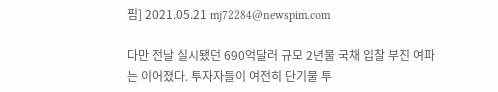핌] 2021.05.21 mj72284@newspim.com

다만 전날 실시됐던 690억달러 규모 2년물 국채 입찰 부진 여파는 이어졌다. 투자자들이 여전히 단기물 투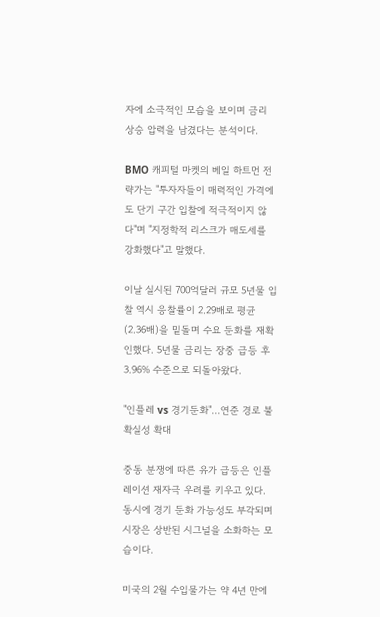자에 소극적인 모습을 보이며 금리 상승 압력을 남겼다는 분석이다.

BMO 캐피털 마켓의 베일 하트먼 전략가는 "투자자들이 매력적인 가격에도 단기 구간 입찰에 적극적이지 않다"며 "지정학적 리스크가 매도세를 강화했다"고 말했다.

이날 실시된 700억달러 규모 5년물 입찰 역시 응찰률이 2.29배로 평균(2.36배)을 밑돌며 수요 둔화를 재확인했다. 5년물 금리는 장중 급등 후 3.96% 수준으로 되돌아왔다.

"인플레 vs 경기둔화"…연준 경로 불확실성 확대

중동 분쟁에 따른 유가 급등은 인플레이션 재자극 우려를 키우고 있다. 동시에 경기 둔화 가능성도 부각되며 시장은 상반된 시그널을 소화하는 모습이다.

미국의 2월 수입물가는 약 4년 만에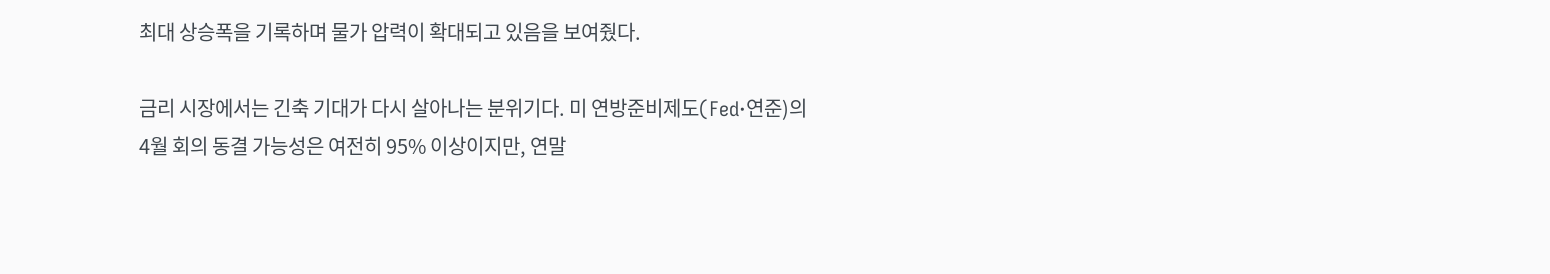최대 상승폭을 기록하며 물가 압력이 확대되고 있음을 보여줬다.

금리 시장에서는 긴축 기대가 다시 살아나는 분위기다. 미 연방준비제도(Fed·연준)의 4월 회의 동결 가능성은 여전히 95% 이상이지만, 연말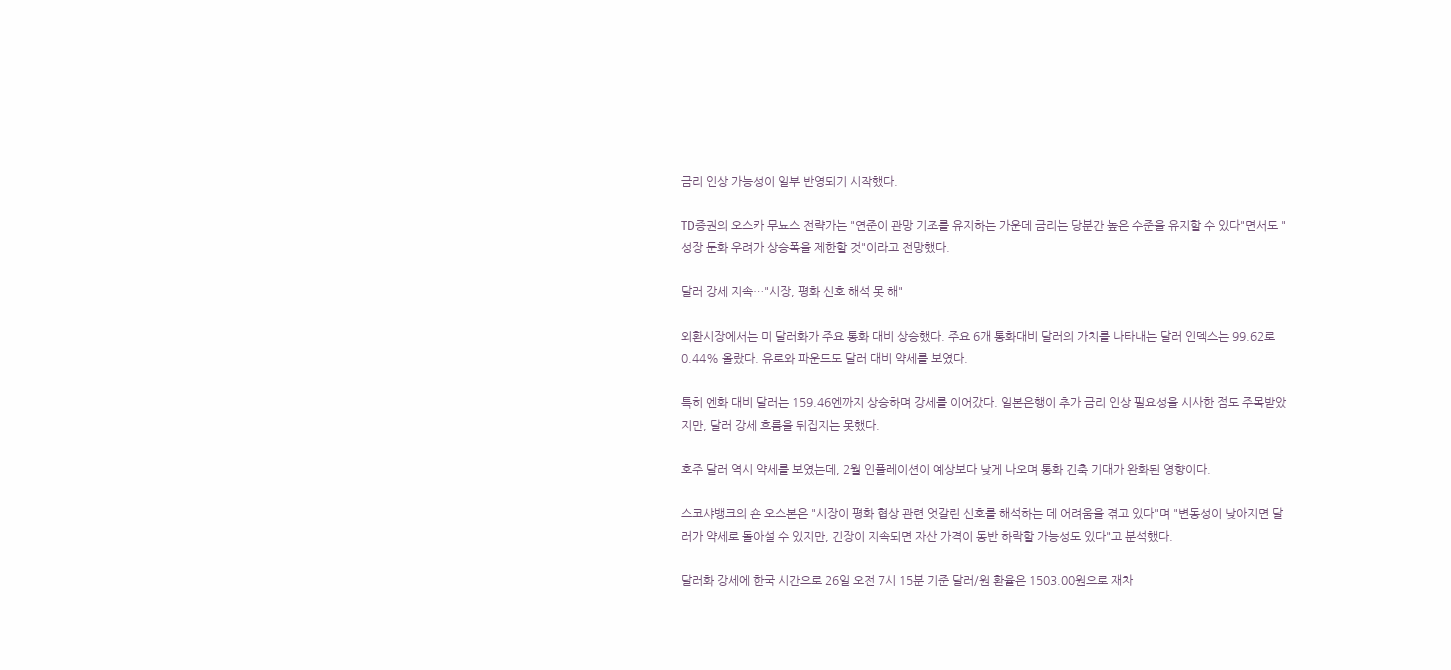금리 인상 가능성이 일부 반영되기 시작했다.

TD증권의 오스카 무뇨스 전략가는 "연준이 관망 기조를 유지하는 가운데 금리는 당분간 높은 수준을 유지할 수 있다"면서도 "성장 둔화 우려가 상승폭을 제한할 것"이라고 전망했다.

달러 강세 지속…"시장, 평화 신호 해석 못 해"

외환시장에서는 미 달러화가 주요 통화 대비 상승했다. 주요 6개 통화대비 달러의 가치를 나타내는 달러 인덱스는 99.62로 0.44% 올랐다. 유로와 파운드도 달러 대비 약세를 보였다.

특히 엔화 대비 달러는 159.46엔까지 상승하며 강세를 이어갔다. 일본은행이 추가 금리 인상 필요성을 시사한 점도 주목받았지만, 달러 강세 흐름을 뒤집지는 못했다.

호주 달러 역시 약세를 보였는데, 2월 인플레이션이 예상보다 낮게 나오며 통화 긴축 기대가 완화된 영향이다.

스코샤뱅크의 숀 오스본은 "시장이 평화 협상 관련 엇갈린 신호를 해석하는 데 어려움을 겪고 있다"며 "변동성이 낮아지면 달러가 약세로 돌아설 수 있지만, 긴장이 지속되면 자산 가격이 동반 하락할 가능성도 있다"고 분석했다.

달러화 강세에 한국 시간으로 26일 오전 7시 15분 기준 달러/원 환율은 1503.00원으로 재차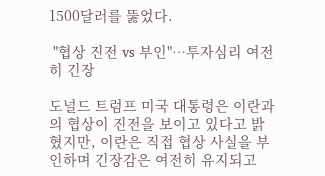1500달러를 뚫었다.

 "협상 진전 vs 부인"…투자심리 여전히 긴장

도널드 트럼프 미국 대통령은 이란과의 협상이 진전을 보이고 있다고 밝혔지만, 이란은 직접 협상 사실을 부인하며 긴장감은 여전히 유지되고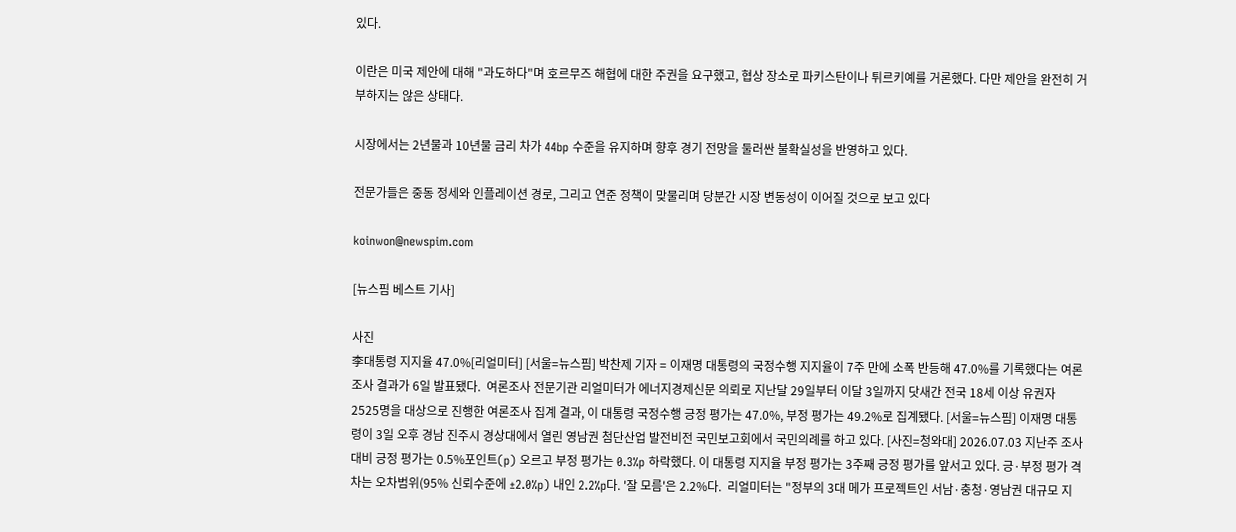있다.

이란은 미국 제안에 대해 "과도하다"며 호르무즈 해협에 대한 주권을 요구했고, 협상 장소로 파키스탄이나 튀르키예를 거론했다. 다만 제안을 완전히 거부하지는 않은 상태다.

시장에서는 2년물과 10년물 금리 차가 44bp 수준을 유지하며 향후 경기 전망을 둘러싼 불확실성을 반영하고 있다.

전문가들은 중동 정세와 인플레이션 경로, 그리고 연준 정책이 맞물리며 당분간 시장 변동성이 이어질 것으로 보고 있다

koinwon@newspim.com

[뉴스핌 베스트 기사]

사진
李대통령 지지율 47.0%[리얼미터] [서울=뉴스핌] 박찬제 기자 = 이재명 대통령의 국정수행 지지율이 7주 만에 소폭 반등해 47.0%를 기록했다는 여론조사 결과가 6일 발표됐다.  여론조사 전문기관 리얼미터가 에너지경제신문 의뢰로 지난달 29일부터 이달 3일까지 닷새간 전국 18세 이상 유권자 2525명을 대상으로 진행한 여론조사 집계 결과, 이 대통령 국정수행 긍정 평가는 47.0%, 부정 평가는 49.2%로 집계됐다. [서울=뉴스핌] 이재명 대통령이 3일 오후 경남 진주시 경상대에서 열린 영남권 첨단산업 발전비전 국민보고회에서 국민의례를 하고 있다. [사진=청와대] 2026.07.03 지난주 조사 대비 긍정 평가는 0.5%포인트(p) 오르고 부정 평가는 0.3%p 하락했다. 이 대통령 지지율 부정 평가는 3주째 긍정 평가를 앞서고 있다. 긍·부정 평가 격차는 오차범위(95% 신뢰수준에 ±2.0%p) 내인 2.2%p다. '잘 모름'은 2.2%다.  리얼미터는 "정부의 3대 메가 프로젝트인 서남·충청·영남권 대규모 지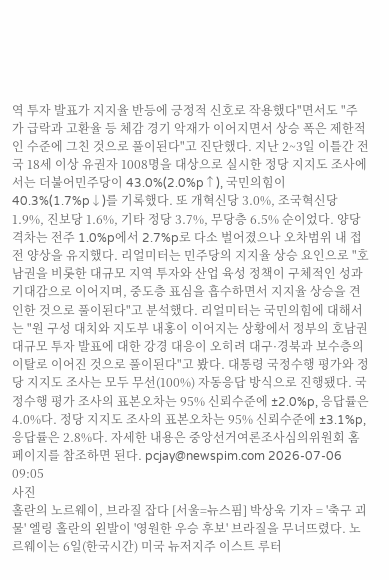역 투자 발표가 지지율 반등에 긍정적 신호로 작용했다"면서도 "주가 급락과 고환율 등 체감 경기 악재가 이어지면서 상승 폭은 제한적인 수준에 그친 것으로 풀이된다"고 진단했다. 지난 2~3일 이틀간 전국 18세 이상 유권자 1008명을 대상으로 실시한 정당 지지도 조사에서는 더불어민주당이 43.0%(2.0%p↑), 국민의힘이 40.3%(1.7%p↓)를 기록했다. 또 개혁신당 3.0%, 조국혁신당 1.9%, 진보당 1.6%, 기타 정당 3.7%, 무당층 6.5% 순이었다. 양당 격차는 전주 1.0%p에서 2.7%p로 다소 벌어졌으나 오차범위 내 접전 양상을 유지했다. 리얼미터는 민주당의 지지율 상승 요인으로 "호남권을 비롯한 대규모 지역 투자와 산업 육성 정책이 구체적인 성과 기대감으로 이어지며, 중도층 표심을 흡수하면서 지지율 상승을 견인한 것으로 풀이된다"고 분석했다. 리얼미터는 국민의힘에 대해서는 "원 구성 대치와 지도부 내홍이 이어지는 상황에서 정부의 호남권 대규모 투자 발표에 대한 강경 대응이 오히려 대구·경북과 보수층의 이탈로 이어진 것으로 풀이된다"고 봤다. 대통령 국정수행 평가와 정당 지지도 조사는 모두 무선(100%) 자동응답 방식으로 진행됐다. 국정수행 평가 조사의 표본오차는 95% 신뢰수준에 ±2.0%p, 응답률은 4.0%다. 정당 지지도 조사의 표본오차는 95% 신뢰수준에 ±3.1%p, 응답률은 2.8%다. 자세한 내용은 중앙선거여론조사심의위원회 홈페이지를 참조하면 된다. pcjay@newspim.com 2026-07-06 09:05
사진
홀란의 노르웨이, 브라질 잡다 [서울=뉴스핌] 박상욱 기자 = '축구 괴물' 엘링 홀란의 왼발이 '영원한 우승 후보' 브라질을 무너뜨렸다. 노르웨이는 6일(한국시간) 미국 뉴저지주 이스트 루터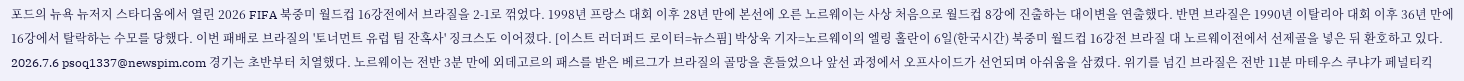포드의 뉴욕 뉴저지 스타디움에서 열린 2026 FIFA 북중미 월드컵 16강전에서 브라질을 2-1로 꺾었다. 1998년 프랑스 대회 이후 28년 만에 본선에 오른 노르웨이는 사상 처음으로 월드컵 8강에 진출하는 대이변을 연출했다. 반면 브라질은 1990년 이탈리아 대회 이후 36년 만에 16강에서 탈락하는 수모를 당했다. 이번 패배로 브라질의 '토너먼트 유럽 팀 잔혹사' 징크스도 이어졌다. [이스트 러더퍼드 로이터=뉴스핌] 박상욱 기자=노르웨이의 엘링 홀란이 6일(한국시간) 북중미 월드컵 16강전 브라질 대 노르웨이전에서 선제골을 넣은 뒤 환호하고 있다. 2026.7.6 psoq1337@newspim.com 경기는 초반부터 치열했다. 노르웨이는 전반 3분 만에 외데고르의 패스를 받은 베르그가 브라질의 골망을 흔들었으나 앞선 과정에서 오프사이드가 선언되며 아쉬움을 삼켰다. 위기를 넘긴 브라질은 전반 11분 마테우스 쿠냐가 페널티킥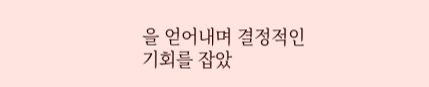을 얻어내며 결정적인 기회를 잡았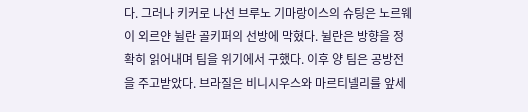다. 그러나 키커로 나선 브루노 기마랑이스의 슈팅은 노르웨이 외르얀 뉠란 골키퍼의 선방에 막혔다. 뉠란은 방향을 정확히 읽어내며 팀을 위기에서 구했다. 이후 양 팀은 공방전을 주고받았다. 브라질은 비니시우스와 마르티넬리를 앞세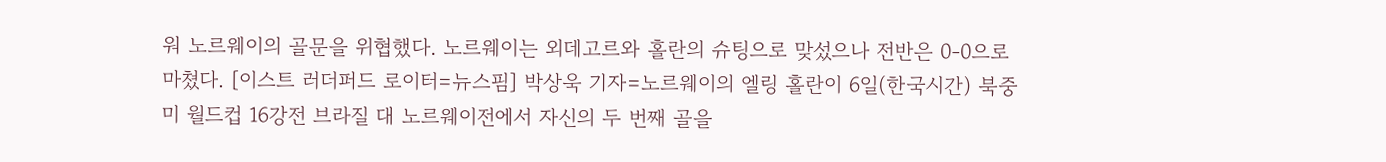워 노르웨이의 골문을 위협했다. 노르웨이는 외데고르와 홀란의 슈팅으로 맞섰으나 전반은 0-0으로 마쳤다. [이스트 러더퍼드 로이터=뉴스핌] 박상욱 기자=노르웨이의 엘링 홀란이 6일(한국시간) 북중미 월드컵 16강전 브라질 대 노르웨이전에서 자신의 두 번째 골을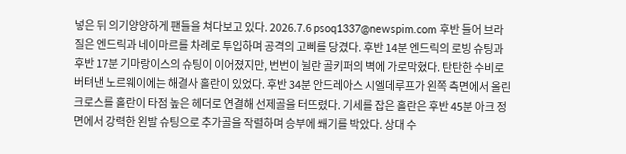넣은 뒤 의기양양하게 팬들을 쳐다보고 있다. 2026.7.6 psoq1337@newspim.com 후반 들어 브라질은 엔드릭과 네이마르를 차례로 투입하며 공격의 고삐를 당겼다. 후반 14분 엔드릭의 로빙 슈팅과 후반 17분 기마랑이스의 슈팅이 이어졌지만, 번번이 뉠란 골키퍼의 벽에 가로막혔다. 탄탄한 수비로 버텨낸 노르웨이에는 해결사 홀란이 있었다. 후반 34분 안드레아스 시엘데루프가 왼쪽 측면에서 올린 크로스를 홀란이 타점 높은 헤더로 연결해 선제골을 터뜨렸다. 기세를 잡은 홀란은 후반 45분 아크 정면에서 강력한 왼발 슈팅으로 추가골을 작렬하며 승부에 쐐기를 박았다. 상대 수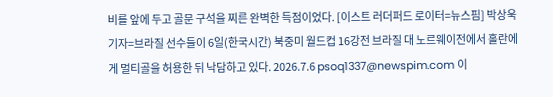비를 앞에 두고 골문 구석을 찌른 완벽한 득점이었다. [이스트 러더퍼드 로이터=뉴스핌] 박상욱 기자=브라질 선수들이 6일(한국시간) 북중미 월드컵 16강전 브라질 대 노르웨이전에서 홀란에게 멀티골을 허용한 뒤 낙담하고 있다. 2026.7.6 psoq1337@newspim.com 이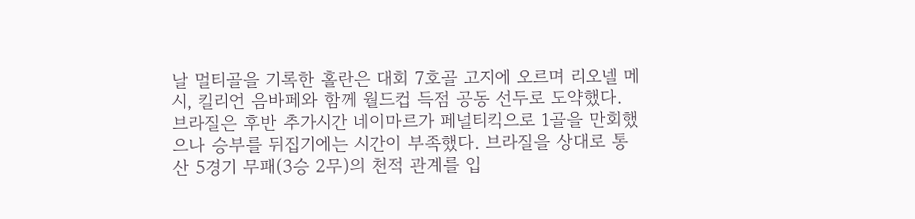날 멀티골을 기록한 홀란은 대회 7호골 고지에 오르며 리오넬 메시, 킬리언 음바페와 함께 월드컵 득점 공동 선두로 도약했다. 브라질은 후반 추가시간 네이마르가 페널티킥으로 1골을 만회했으나 승부를 뒤집기에는 시간이 부족했다. 브라질을 상대로 통산 5경기 무패(3승 2무)의 천적 관계를 입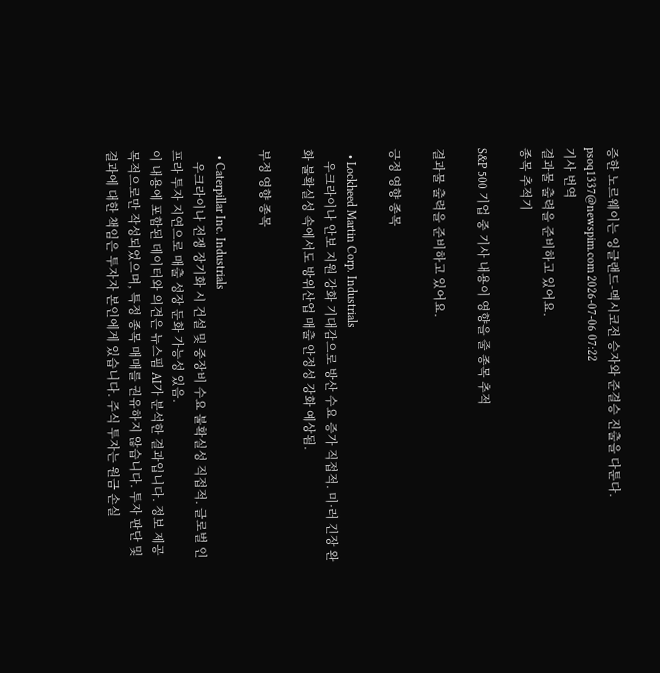증한 노르웨이는 잉글랜드-멕시코전 승자와 준결승 진출을 다툰다. psoq1337@newspim.com 2026-07-06 07:22
기사 번역
결과물 출력을 준비하고 있어요.
종목 추적기

S&P 500 기업 중 기사 내용이 영향을 줄 종목 추적

결과물 출력을 준비하고 있어요.

긍정 영향 종목

  • Lockheed Martin Corp. Industrials
    우크라이나 안보 지원 강화 기대감으로 방산 수요 증가 직접적. 미·러 긴장 완화 불확실성 속에서도 방위산업 매출 안정성 강화 예상됨.

부정 영향 종목

  • Caterpillar Inc. Industrials
    우크라이나 전쟁 장기화 시 건설 및 중장비 수요 불확실성 직접적. 글로벌 인프라 투자 지연으로 매출 성장 둔화 가능성 있음.
이 내용에 포함된 데이터와 의견은 뉴스핌 AI가 분석한 결과입니다. 정보 제공 목적으로만 작성되었으며, 특정 종목 매매를 권유하지 않습니다. 투자 판단 및 결과에 대한 책임은 투자자 본인에게 있습니다. 주식 투자는 원금 손실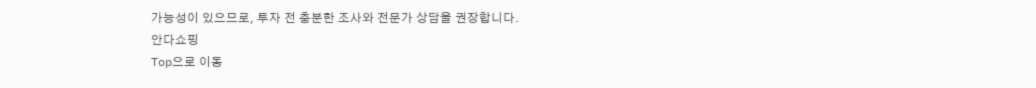가능성이 있으므로, 투자 전 충분한 조사와 전문가 상담을 권장합니다.
안다쇼핑
Top으로 이동